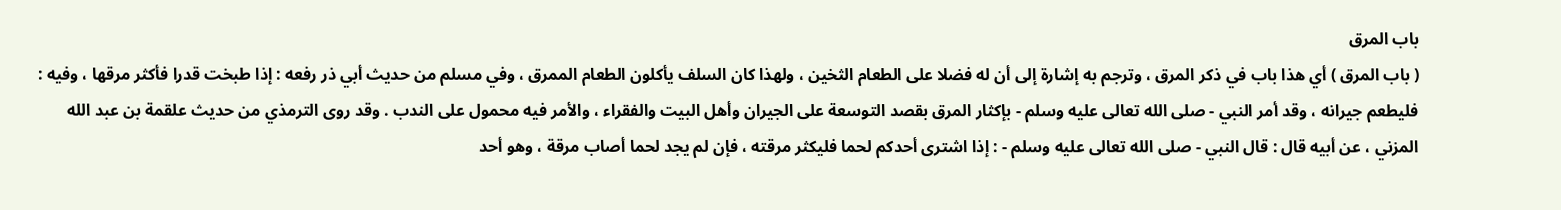باب المرق
( باب المرق ) أي هذا باب في ذكر المرق ، وترجم به إشارة إلى أن له فضلا على الطعام الثخين ، ولهذا كان السلف يأكلون الطعام الممرق ، وفي مسلم من حديث أبي ذر رفعه : إذا طبخت قدرا فأكثر مرقها ، وفيه : فليطعم جيرانه ، وقد أمر النبي - صلى الله تعالى عليه وسلم - بإكثار المرق بقصد التوسعة على الجيران وأهل البيت والفقراء ، والأمر فيه محمول على الندب . وقد روى الترمذي من حديث علقمة بن عبد الله المزني ، عن أبيه قال : قال النبي - صلى الله تعالى عليه وسلم - : إذا اشترى أحدكم لحما فليكثر مرقته ، فإن لم يجد لحما أصاب مرقة ، وهو أحد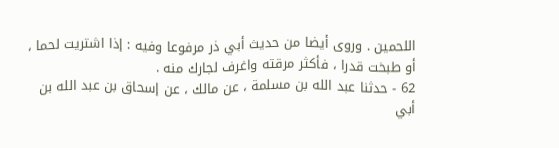اللحمين . وروى أيضا من حديث أبي ذر مرفوعا وفيه : إذا اشتريت لحما ، أو طبخت قدرا ، فأكثر مرقته واغرف لجارك منه .
62 - حدثنا عبد الله بن مسلمة ، عن مالك ، عن إسحاق بن عبد الله بن أبي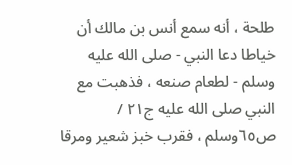طلحة ، أنه سمع أنس بن مالك أن خياطا دعا النبي - صلى الله عليه وسلم - لطعام صنعه ، فذهبت مع النبي صلى الله عليه ج٢١ / ص٦٥وسلم ، فقرب خبز شعير ومرقا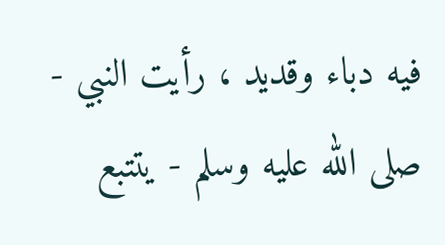فيه دباء وقديد ، رأيت النبي - صلى الله عليه وسلم - يتتبع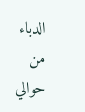الدباء من حوالي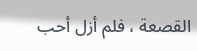القصعة ، فلم أزل أحب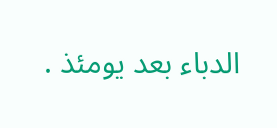الدباء بعد يومئذ .